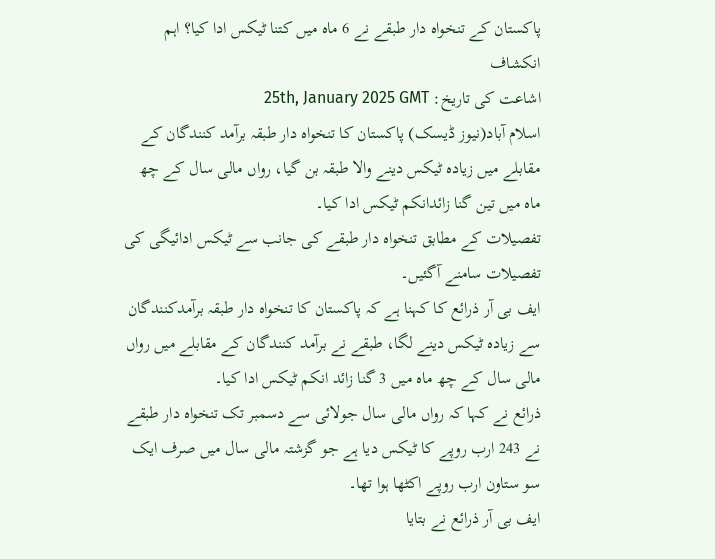پاکستان کے تنخواہ دار طبقے نے 6 ماہ میں کتنا ٹیکس ادا کیا؟ اہم انکشاف
اشاعت کی تاریخ: 25th, January 2025 GMT
اسلام آباد(نیوز ڈیسک) پاکستان کا تنخواہ دار طبقہ برآمد کنندگان کے مقابلے میں زیادہ ٹیکس دینے والا طبقہ بن گیا، رواں مالی سال کے چھ ماہ میں تین گنا زائدانکم ٹیکس ادا کیا۔
تفصیلات کے مطابق تنخواہ دار طبقے کی جانب سے ٹیکس ادائیگی کی تفصیلات سامنے آگئیں۔
ایف بی آر ذرائع کا کہنا ہے کہ پاکستان کا تنخواہ دار طبقہ برآمدکنندگان سے زیادہ ٹیکس دینے لگا، طبقے نے برآمد کنندگان کے مقابلے میں رواں مالی سال کے چھ ماہ میں 3 گنا زائد انکم ٹیکس ادا کیا۔
ذرائع نے کہا کہ رواں مالی سال جولائی سے دسمبر تک تنخواہ دار طبقے نے 243 ارب روپے کا ٹیکس دیا ہے جو گزشتہ مالی سال میں صرف ایک سو ستاون ارب روپے اکٹھا ہوا تھا۔
ایف بی آر ذرائع نے بتایا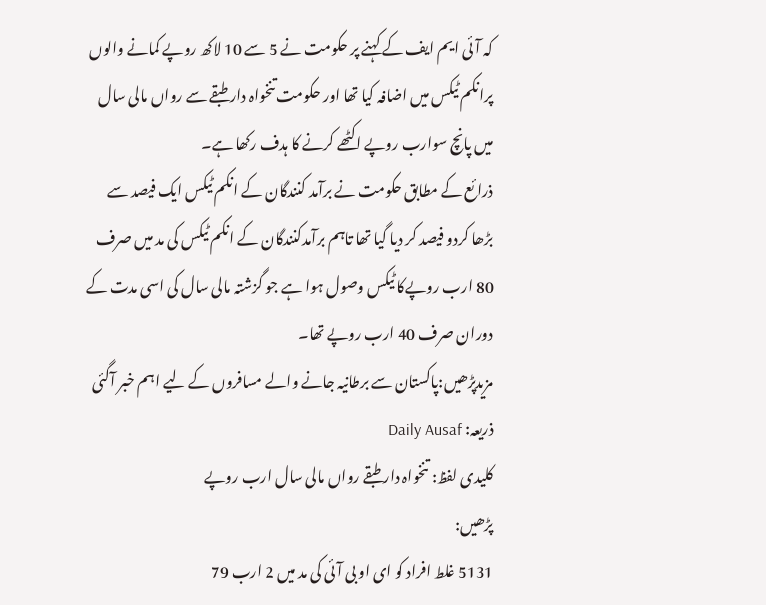کہ آئی ایم ایف کے کہنے پر حکومت نے 5 سے 10 لاکھ روپے کمانے والوں پرانکم ٹیکس میں اضافہ کیا تھا اور حکومت تنخواہ دار طبقے سے رواں مالی سال میں پانچ سوارب روپے اکٹھے کرنے کا ہدف رکھا ہے۔
ذرائع کے مطابق حکومت نے برآمد کنندگان کے انکم ٹیکس ایک فیصد سے بڑھا کردو فیصد کر دیا گیا تھا تاہم برآمدکنندگان کے انکم ٹیکس کی مد میں صرف 80 ارب روپےکا ٹیکس وصول ہوا ہے جو گزشتہ مالی سال کی اسی مدت کے دوران صرف 40 ارب روپے تھا۔
مزیدپڑھیں:پاکستان سے برطانیہ جانے والے مسافروں کے لیے اہم خبر آگئی
ذریعہ: Daily Ausaf
کلیدی لفظ: تنخواہ دار طبقے رواں مالی سال ارب روپے
پڑھیں:
5131 غلط افراد کو ای او بی آئی کی مد میں 2 ارب 79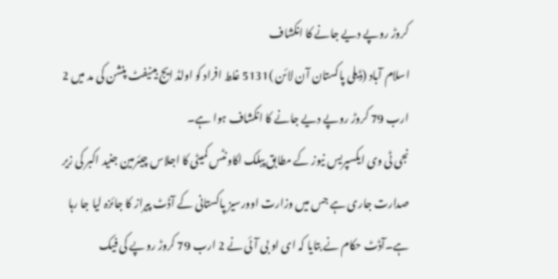کروڑ روپے دیے جانے کا انکشاف
اسلام آباد (ڈیلی پاکستان آن لائن )5131 غلط افراد کو اولڈ ایج بینیفٹ پنشن کی مد میں 2 ارب 79 کروڑ روپے دیے جانے کا انکشاف ہوا ہے۔
نجی ٹی وی ایکسپریس نیوز کے مطابق پبلک اکاونٹس کمیٹی کا اجلاس چیئرمین جنید اکبر کی زیر صدارت جاری ہے جس میں وزارت اوورسیز پاکستانی کے آڈٹ پیراز کا جائزہ لیا جا رہا ہے۔آڈٹ حکام نے بتایا کہ ای او بی آئی نے 2 ارب 79 کروڑ روپے کی فیک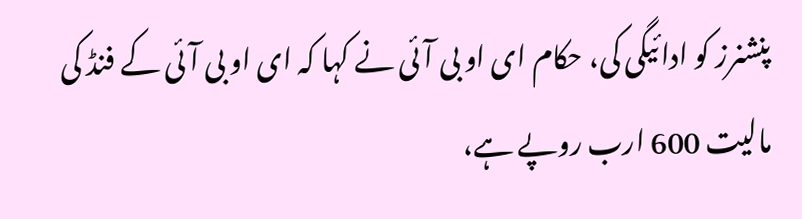پنشنرز کو ادائیگی کی، حکام ای او بی آئی نے کہا کہ ای او بی آئی کے فنڈ کی مالیت 600 ارب روپے ہے،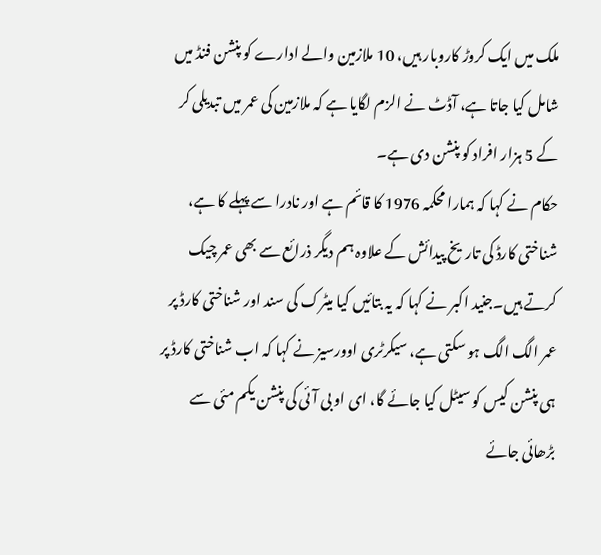ملک میں ایک کروڑ کاروبار ہیں، 10 ملازمین والے ادارے کو پنشن فنڈ میں شامل کیا جاتا ہے، آڈٹ نے الزم لگایا ہے کہ ملازمین کی عمر میں تبدیلی کر کے 5 ہزار افراد کو پنشن دی ہے۔
حکام نے کہا کہ ہمارا محکمہ 1976 کا قائم ہے اور نادرا سے پہلے کا ہے، شناختی کارڈ کی تاریخ پیدائش کے علاوہ ہم دیگر ذرائع سے بھی عمر چیک کرتے ہیں۔جنید اکبر نے کہا کہ یہ بتائیں کیا میٹرک کی سند اور شناختی کارڈ پر عمر الگ الگ ہو سکتی ہے، سیکرٹری اوورسیز نے کہا کہ اب شناختی کارڈ پر ہی پنشن کیس کو سیٹل کیا جائے گا، ای او بی آئی کی پنشن یکم مئی سے بڑھائی جائے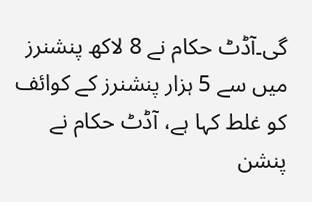گی۔آڈٹ حکام نے 8 لاکھ پنشنرز میں سے 5 ہزار پنشنرز کے کوائف کو غلط کہا ہے، آڈٹ حکام نے پنشن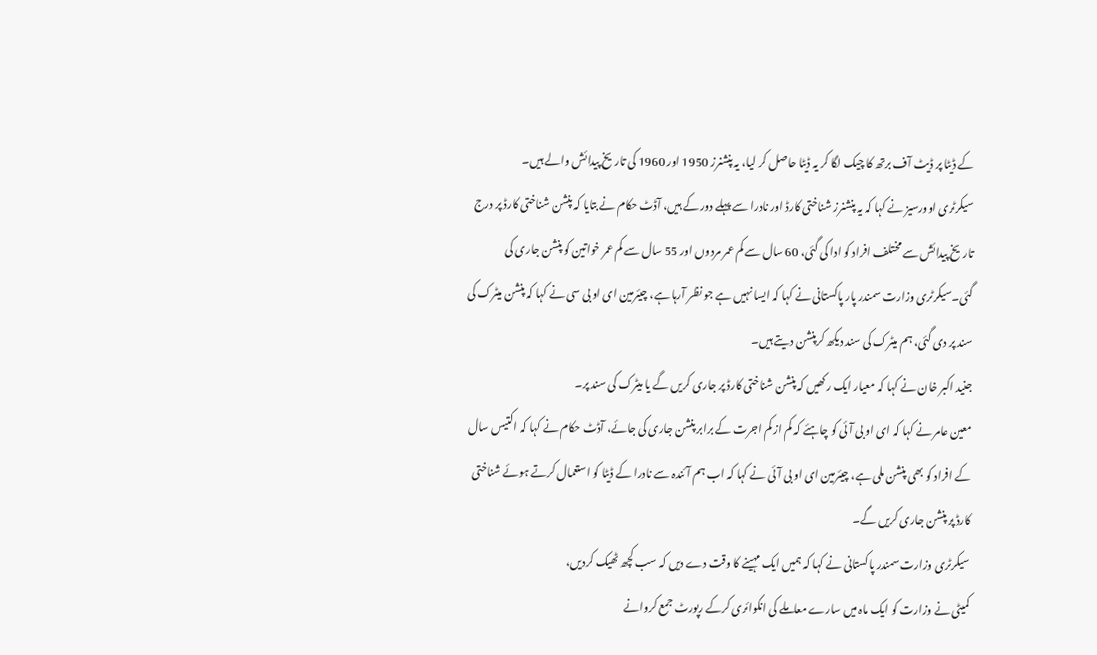کے ڈیٹا پر ڈیٹ آف برتھ کا چیک لگا کر یہ ڈیٹا حاصل کر لیا، یہ پنشنرز 1950 اور 1960 کی تاریخ پیدائش والے ہیں۔
سیکرٹری اوورسیز نے کہا کہ یہ پنشنرز شناختی کارڈ اور نادرا سے پہلے دور کے ہیں، آڈٹ حکام نے بتایا کہ پنشن شناختی کارڈ پر درج تاریخ پیدائش سے مختلف افراد کو ادا کی گئی، 60 سال سے کم عمر مردوں اور 55 سال سے کم عمر خواتین کو پنشن جاری کی گئی۔سیکرٹری وزارت سمندر پار پاکستانی نے کہا کہ ایسا نہیں ہے جو نظر آرہا ہے، چیئرمین ای او بی سی نے کہا کہ پنشن میٹرک کی سند پر دی گئی، ہم میٹرک کی سند دیکھ کرپنشن دیتے ہیں۔
جنید اکبر خان نے کہا کہ معیار ایک رکھیں کہ پنشن شناختی کارڈ پر جاری کریں گے یا میٹرک کی سند پر۔
معین عامر نے کہا کہ ای او بی آئی کو چاہئے کہ کم از کم اجرت کے برابر پنشن جاری کی جائے، آڈٹ حکام نے کہا کہ اکتیس سال کے افراد کو بھی پنشن ملی ہے، چیئرمین ای او بی آئی نے کہا کہ اب ہم آئندہ سے نادرا کے ڈیٹا کو استعمال کرتے ہوئے شناختی کارڈ پر پنشن جاری کریں گے۔
سیکرٹری وزارت سمندر پاکستانی نے کہا کہ ہمیں ایک مہینے کا وقت دے دیں کہ سب کچھ ٹھیک کردیں،
کمیٹی نے وزارت کو ایک ماہ میں سارے معاملے کی انکوائری کرکے رپورٹ جمع کروانے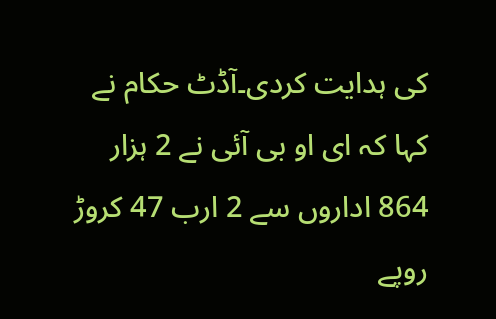کی ہدایت کردی۔آڈٹ حکام نے کہا کہ ای او بی آئی نے 2 ہزار 864 اداروں سے 2 ارب 47 کروڑ روپے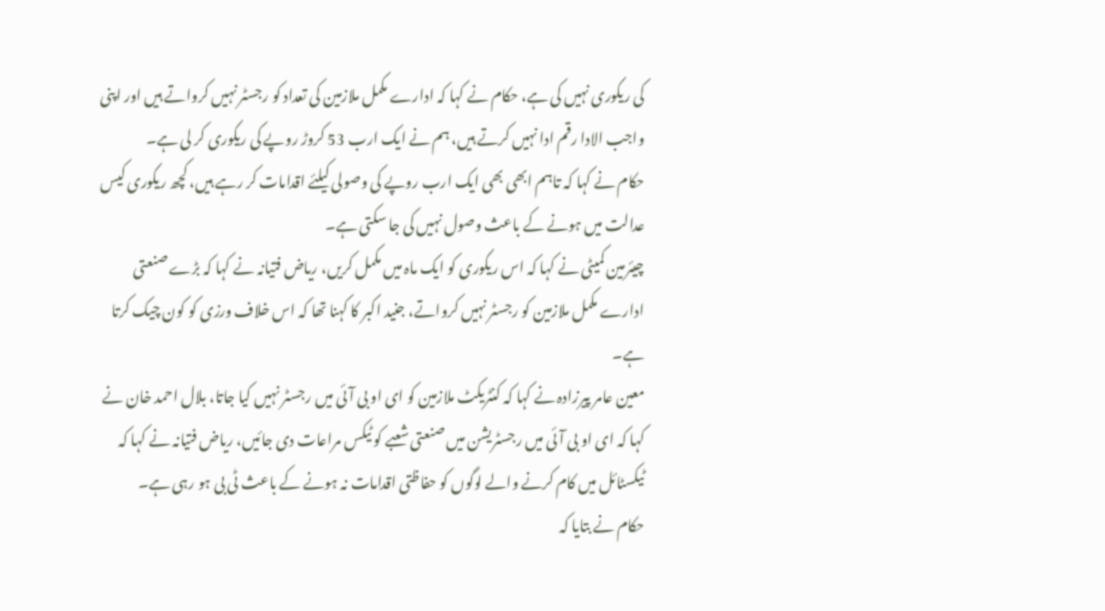کی ریکوری نہیں کی ہے، حکام نے کہا کہ ادارے مکمل ملازمین کی تعداد کو رجسٹر نہیں کرواتے ہیں اور اپنی واجب الادا رقم ادا نہیں کرتے ہیں، ہم نے ایک ارب 53 کروڑ روپے کی ریکوری کر لی ہے۔
حکام نے کہا کہ تاہم ابھی بھی ایک ارب روپے کی وصولی کیلئے اقدامات کر رہے ہیں، کچھ ریکوری کیس عدالت میں ہونے کے باعث وصول نہیں کی جا سکتی ہے۔
چیئرمین کمیٹی نے کہا کہ اس ریکوری کو ایک ماہ میں مکمل کریں، ریاض فتیانہ نے کہا کہ بڑے صنعتی ادارے مکمل ملازمین کو رجسٹر نہیں کرواتے، جنید اکبر کا کہنا تھا کہ اس خلاف ورزی کو کون چیک کرتا ہے۔
معین عامر پیرزادہ نے کہا کہ کنٹریکٹ ملازمین کو ای او بی آئی میں رجسٹر نہیں کیا جاتا، بلال احمد خان نے کہا کہ ای او بی آئی میں رجسٹریشن میں صنعتی شعبے کو ٹیکس مراعات دی جائیں، ریاض فتیانہ نے کہا کہ
ٹیکسٹائل میں کام کرنے والے لوگوں کو حفاظتی اقدامات نہ ہونے کے باعث ٹی بی ہو رہی ہے۔
حکام نے بتایا کہ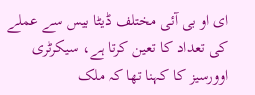ای او بی آئی مختلف ڈیٹا بیس سے عملے کی تعداد کا تعین کرتا ہے، سیکرٹری اوورسیز کا کہنا تھا کہ ملک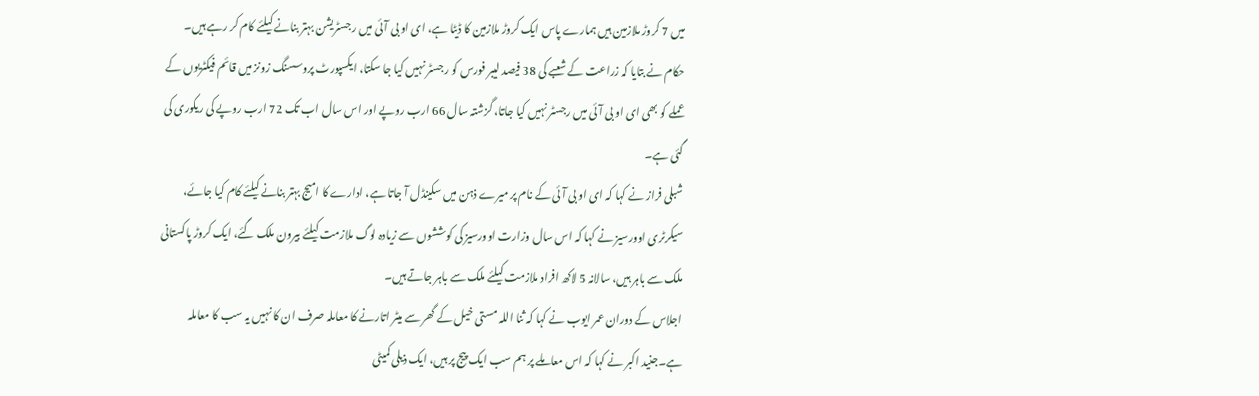میں 7 کروڑ ملازمین ہیں ہمارے پاس ایک کروڑ ملازمین کا ڈیٹا ہے، ای او بی آئی میں رجسٹریشن بہتر بنانے کیلئے کام کر رہے ہیں۔
حکام نے بتایا کہ زراعت کے شعبے کی 38 فیصد لیبر فورس کو رجسٹر نہیں کیا جا سکتا، ایکسپورٹ پروسسنگ زونز میں قائم فیکٹریوں کے عملے کو بھی ای او بی آئی میں رجسٹر نہیں کیا جاتا، گزشتہ سال 66 ارب روپے اور اس سال اب تک 72 ارب روپے کی ریکوری کی گئی ہے۔
شبلی فراز نے کہا کہ ای او بی آئی کے نام پر میرے ذہن میں سکینڈل آ جاتا ہے، ادارے کا امیج بہتر بنانے کیلئے کام کیا جائے، سیکرٹری اوورسیز نے کہا کہ اس سال وزارت اوورسیز کی کوششوں سے زیادہ لوگ ملازمت کیلئے بیرون ملک گئے، ایک کروڑ پاکستانی ملک سے باہر ہیں، سالانہ 5 لاکھ افراد ملازمت کیلئے ملک سے باہر جاتے ہیں۔
اجلاس کے دوران عمر ایوب نے کہا کہ ثنا اللہ مستی خیل کے گھر سے میٹر اتارنے کا معاملہ صرف ان کا نہیں یہ سب کا معاملہ ہے۔جنید اکبر نے کہا کہ اس معاملے پر ہم سب ایک پیج پر ہیں، ایک ذیلی کمیٹی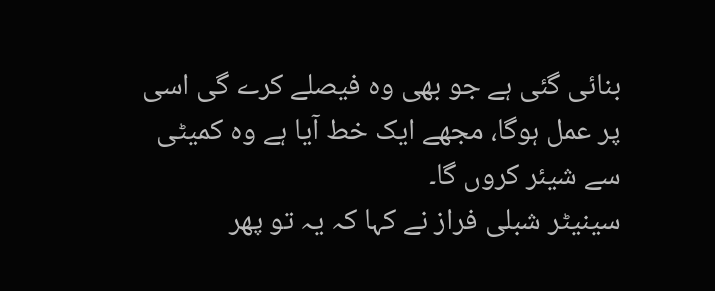بنائی گئی ہے جو بھی وہ فیصلے کرے گی اسی پر عمل ہوگا، مجھے ایک خط آیا ہے وہ کمیٹی سے شیئر کروں گا۔
سینیٹر شبلی فراز نے کہا کہ یہ تو پھر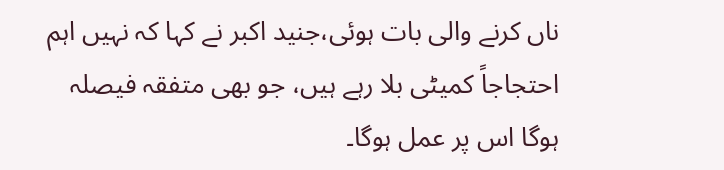ناں کرنے والی بات ہوئی،جنید اکبر نے کہا کہ نہیں اہم احتجاجاً کمیٹی بلا رہے ہیں، جو بھی متفقہ فیصلہ ہوگا اس پر عمل ہوگا۔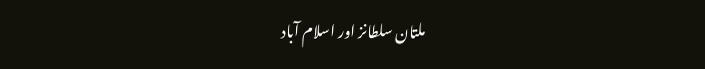ملتان سلطانز اور اسلام آباد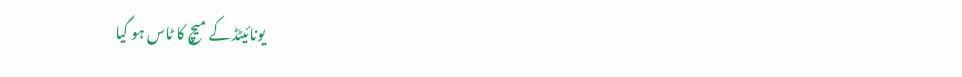یونائیٹڈ کے میچ کا ٹاس ہو گیا